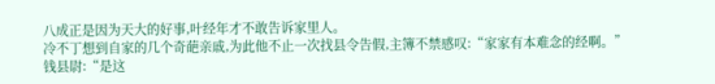八成正是因为天大的好事,叶经年才不敢告诉家里人。
冷不丁想到自家的几个奇葩亲戚,为此他不止一次找县令告假,主簿不禁感叹:“家家有本难念的经啊。”
钱县尉:“是这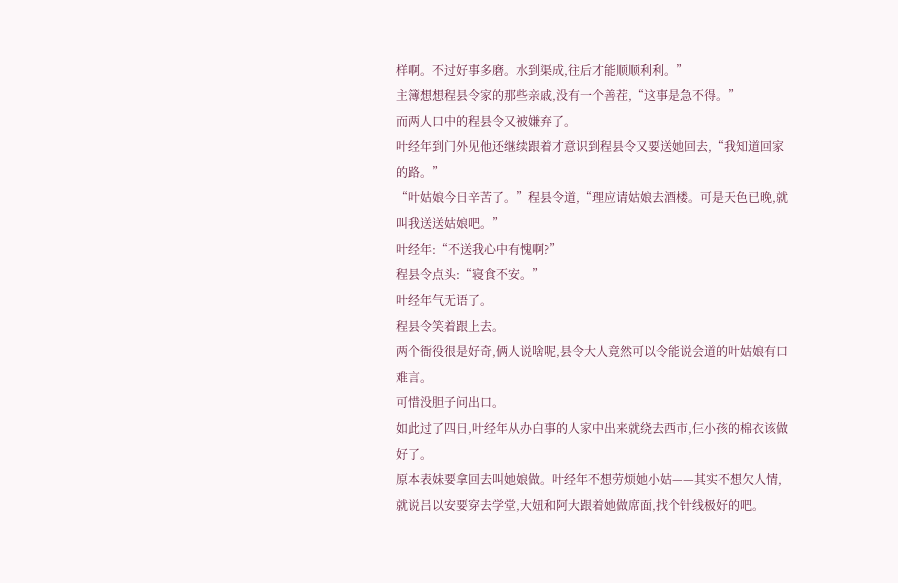样啊。不过好事多磨。水到渠成,往后才能顺顺利利。”
主簿想想程县令家的那些亲戚,没有一个善茬,“这事是急不得。”
而两人口中的程县令又被嫌弃了。
叶经年到门外见他还继续跟着才意识到程县令又要送她回去,“我知道回家的路。”
“叶姑娘今日辛苦了。”程县令道,“理应请姑娘去酒楼。可是天色已晚,就叫我送送姑娘吧。”
叶经年:“不送我心中有愧啊?”
程县令点头:“寝食不安。”
叶经年气无语了。
程县令笑着跟上去。
两个衙役很是好奇,俩人说啥呢,县令大人竟然可以令能说会道的叶姑娘有口难言。
可惜没胆子问出口。
如此过了四日,叶经年从办白事的人家中出来就绕去西市,仨小孩的棉衣该做好了。
原本表妹要拿回去叫她娘做。叶经年不想劳烦她小姑——其实不想欠人情,就说吕以安要穿去学堂,大妞和阿大跟着她做席面,找个针线极好的吧。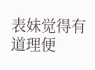表妹觉得有道理便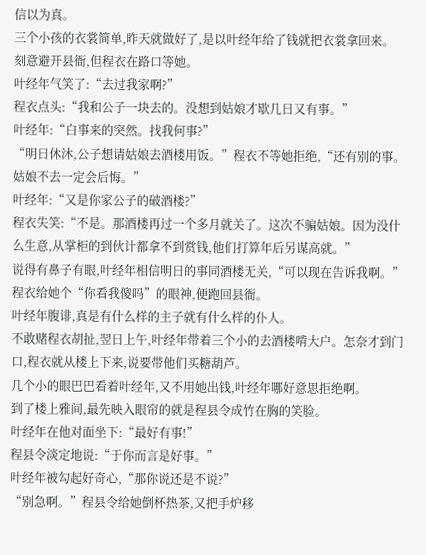信以为真。
三个小孩的衣裳简单,昨天就做好了,是以叶经年给了钱就把衣裳拿回来。
刻意避开县衙,但程衣在路口等她。
叶经年气笑了:“去过我家啊?”
程衣点头:“我和公子一块去的。没想到姑娘才歇几日又有事。”
叶经年:“白事来的突然。找我何事?”
“明日休沐,公子想请姑娘去酒楼用饭。”程衣不等她拒绝,“还有别的事。姑娘不去一定会后悔。”
叶经年:“又是你家公子的破酒楼?”
程衣失笑:“不是。那酒楼再过一个多月就关了。这次不骗姑娘。因为没什么生意,从掌柜的到伙计都拿不到赏钱,他们打算年后另谋高就。”
说得有鼻子有眼,叶经年相信明日的事同酒楼无关,“可以现在告诉我啊。”
程衣给她个“你看我傻吗”的眼神,便跑回县衙。
叶经年腹诽,真是有什么样的主子就有什么样的仆人。
不敢赌程衣胡扯,翌日上午,叶经年带着三个小的去酒楼啃大户。怎奈才到门口,程衣就从楼上下来,说要带他们买糖葫芦。
几个小的眼巴巴看着叶经年,又不用她出钱,叶经年哪好意思拒绝啊。
到了楼上雅间,最先映入眼帘的就是程县令成竹在胸的笑脸。
叶经年在他对面坐下:“最好有事!”
程县令淡定地说:“于你而言是好事。”
叶经年被勾起好奇心,“那你说还是不说?”
“别急啊。”程县令给她倒杯热茶,又把手炉移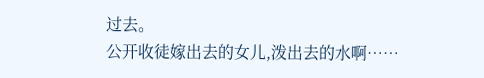过去。
公开收徒嫁出去的女儿,泼出去的水啊……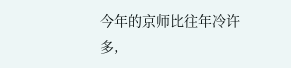今年的京师比往年冷许多,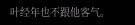叶经年也不跟他客气。